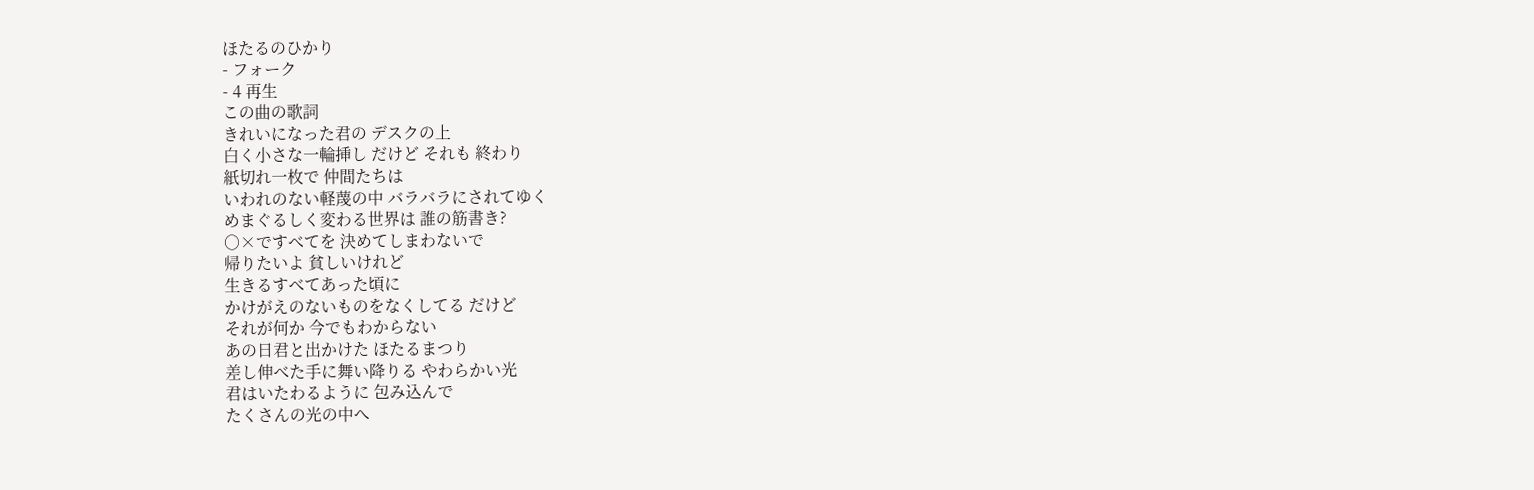ほたるのひかり
- フォーク
- 4 再生
この曲の歌詞
きれいになった君の デスクの上
白く小さな一輪挿し だけど それも 終わり
紙切れ一枚で 仲間たちは
いわれのない軽蔑の中 バラバラにされてゆく
めまぐるしく変わる世界は 誰の筋書き?
○×ですべてを 決めてしまわないで
帰りたいよ 貧しいけれど
生きるすべてあった頃に
かけがえのないものをなくしてる だけど
それが何か 今でもわからない
あの日君と出かけた ほたるまつり
差し伸べた手に舞い降りる やわらかい光
君はいたわるように 包み込んで
たくさんの光の中へ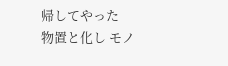帰してやった
物置と化し モノ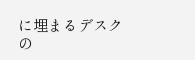に埋まるデスクの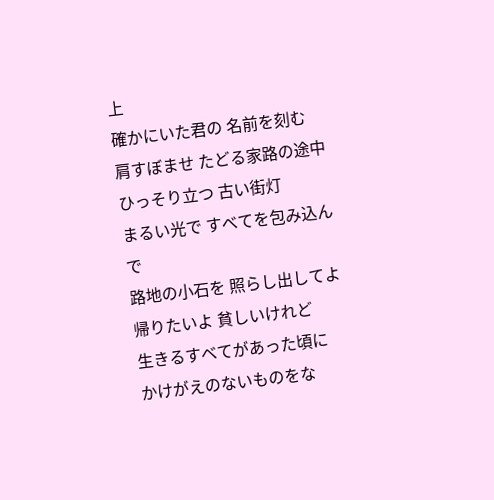上
確かにいた君の 名前を刻む
肩すぼませ たどる家路の途中
ひっそり立つ 古い街灯
まるい光で すべてを包み込んで
路地の小石を 照らし出してよ
帰りたいよ 貧しいけれど
生きるすべてがあった頃に
かけがえのないものをな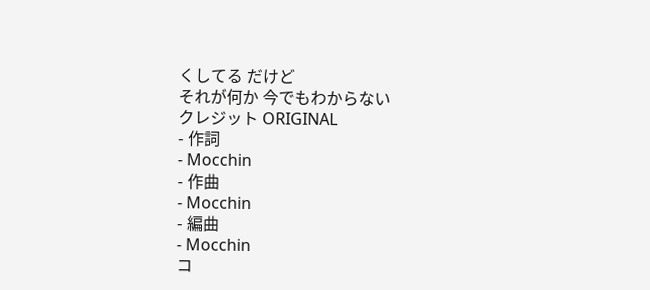くしてる だけど
それが何か 今でもわからない
クレジット ORIGINAL
- 作詞
- Mocchin
- 作曲
- Mocchin
- 編曲
- Mocchin
コ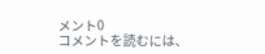メント0
コメントを読むには、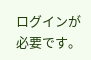ログインが必要です。